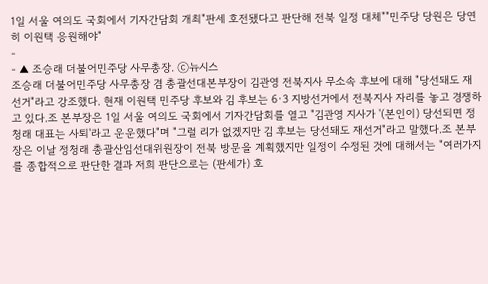1일 서울 여의도 국회에서 기자간담회 개최"판세 호전됐다고 판단해 전북 일정 대체""민주당 당원은 당연히 이원택 응원해야"
-
- ▲ 조승래 더불어민주당 사무총장. ⓒ뉴시스
조승래 더불어민주당 사무총장 겸 총괄선대본부장이 김관영 전북지사 무소속 후보에 대해 "당선돼도 재선거"라고 강조했다. 현재 이원택 민주당 후보와 김 후보는 6·3 지방선거에서 전북지사 자리를 놓고 경쟁하고 있다.조 본부장은 1일 서울 여의도 국회에서 기자간담회를 열고 "김관영 지사가 '(본인이) 당선되면 정청래 대표는 사퇴'라고 운운했다"며 "그럴 리가 없겠지만 김 후보는 당선돼도 재선거"라고 말했다.조 본부장은 이날 정청래 총괄산임선대위원장이 전북 방문을 계획했지만 일정이 수정된 것에 대해서는 "여러가지를 종합적으로 판단한 결과 저희 판단으로는 (판세가) 호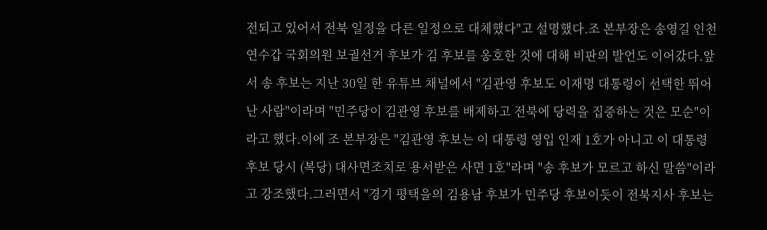전되고 있어서 전북 일정을 다른 일정으로 대체했다"고 설명했다.조 본부장은 송영길 인천 연수갑 국회의원 보궐선거 후보가 김 후보를 옹호한 것에 대해 비판의 발언도 이어갔다.앞서 송 후보는 지난 30일 한 유튜브 채널에서 "김관영 후보도 이재명 대통령이 선택한 뛰어난 사람"이라며 "민주당이 김관영 후보를 배제하고 전북에 당력을 집중하는 것은 모순"이라고 했다.이에 조 본부장은 "김관영 후보는 이 대통령 영입 인재 1호가 아니고 이 대통령 후보 당시 (복당) 대사면조치로 용서받은 사면 1호"라며 "송 후보가 모르고 하신 말씀"이라고 강조했다.그러면서 "경기 평택을의 김용남 후보가 민주당 후보이듯이 전북지사 후보는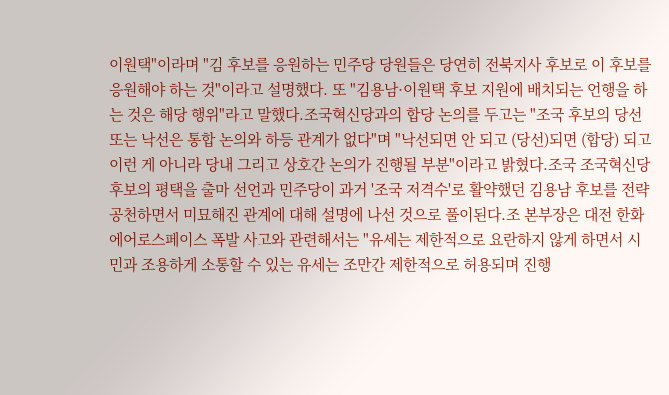이원택"이라며 "김 후보를 응원하는 민주당 당원들은 당연히 전북지사 후보로 이 후보를 응원해야 하는 것"이라고 설명했다. 또 "김용남·이원택 후보 지원에 배치되는 언행을 하는 것은 해당 행위"라고 말했다.조국혁신당과의 합당 논의를 두고는 "조국 후보의 당선 또는 낙선은 통합 논의와 하등 관계가 없다"며 "낙선되면 안 되고 (당선)되면 (합당) 되고 이런 게 아니라 당내 그리고 상호간 논의가 진행될 부분"이라고 밝혔다.조국 조국혁신당 후보의 평택을 출마 선언과 민주당이 과거 '조국 저격수'로 활약했던 김용남 후보를 전략공천하면서 미묘해진 관계에 대해 설명에 나선 것으로 풀이된다.조 본부장은 대전 한화에어로스페이스 폭발 사고와 관련해서는 "유세는 제한적으로 요란하지 않게 하면서 시민과 조용하게 소통할 수 있는 유세는 조만간 제한적으로 허용되며 진행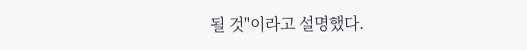될 것"이라고 설명했다.